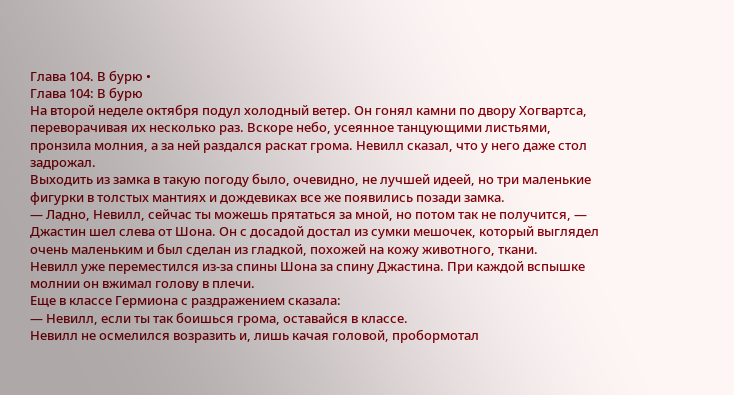Глава 104. В бурю •
Глава 104: В бурю
На второй неделе октября подул холодный ветер. Он гонял камни по двору Хогвартса, переворачивая их несколько раз. Вскоре небо, усеянное танцующими листьями, пронзила молния, а за ней раздался раскат грома. Невилл сказал, что у него даже стол задрожал.
Выходить из замка в такую погоду было, очевидно, не лучшей идеей, но три маленькие фигурки в толстых мантиях и дождевиках все же появились позади замка.
— Ладно, Невилл, сейчас ты можешь прятаться за мной, но потом так не получится, — Джастин шел слева от Шона. Он с досадой достал из сумки мешочек, который выглядел очень маленьким и был сделан из гладкой, похожей на кожу животного, ткани.
Невилл уже переместился из-за спины Шона за спину Джастина. При каждой вспышке молнии он вжимал голову в плечи.
Еще в классе Гермиона с раздражением сказала:
— Невилл, если ты так боишься грома, оставайся в классе.
Невилл не осмелился возразить и, лишь качая головой, пробормотал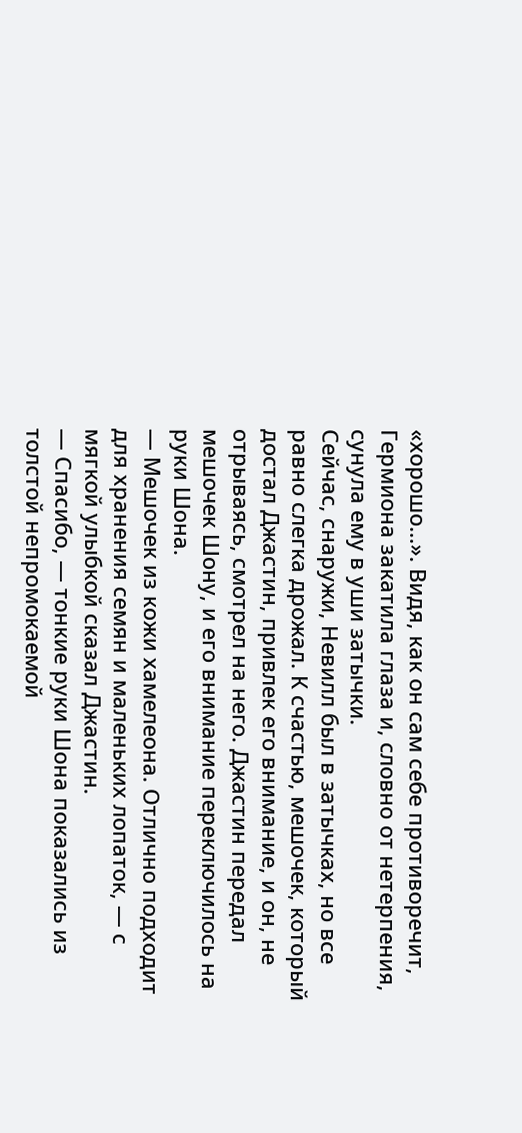«хорошо…». Видя, как он сам себе противоречит, Гермиона закатила глаза и, словно от нетерпения, сунула ему в уши затычки.
Сейчас, снаружи, Невилл был в затычках, но все равно слегка дрожал. К счастью, мешочек, который достал Джастин, привлек его внимание, и он, не отрываясь, смотрел на него. Джастин передал мешочек Шону, и его внимание переключилось на руки Шона.
— Мешочек из кожи хамелеона. Отлично подходит для хранения семян и маленьких лопаток, — с мягкой улыбкой сказал Джастин.
— Спасибо, — тонкие руки Шона показались из толстой непромокаемой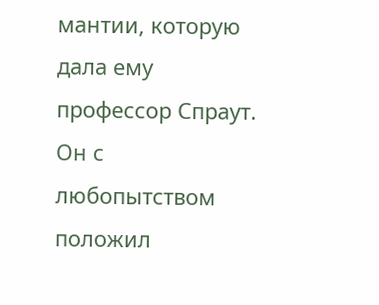мантии, которую дала ему профессор Спраут. Он с любопытством положил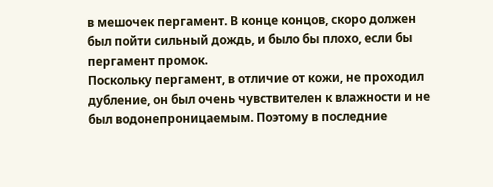в мешочек пергамент. В конце концов, скоро должен был пойти сильный дождь, и было бы плохо, если бы пергамент промок.
Поскольку пергамент, в отличие от кожи, не проходил дубление, он был очень чувствителен к влажности и не был водонепроницаемым. Поэтому в последние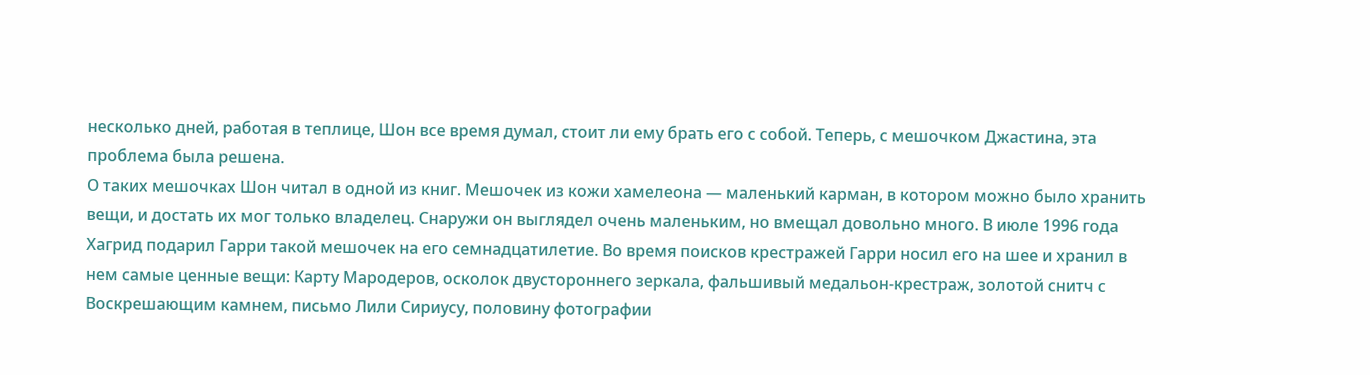несколько дней, работая в теплице, Шон все время думал, стоит ли ему брать его с собой. Теперь, с мешочком Джастина, эта проблема была решена.
О таких мешочках Шон читал в одной из книг. Мешочек из кожи хамелеона — маленький карман, в котором можно было хранить вещи, и достать их мог только владелец. Снаружи он выглядел очень маленьким, но вмещал довольно много. В июле 1996 года Хагрид подарил Гарри такой мешочек на его семнадцатилетие. Во время поисков крестражей Гарри носил его на шее и хранил в нем самые ценные вещи: Карту Мародеров, осколок двустороннего зеркала, фальшивый медальон-крестраж, золотой снитч с Воскрешающим камнем, письмо Лили Сириусу, половину фотографии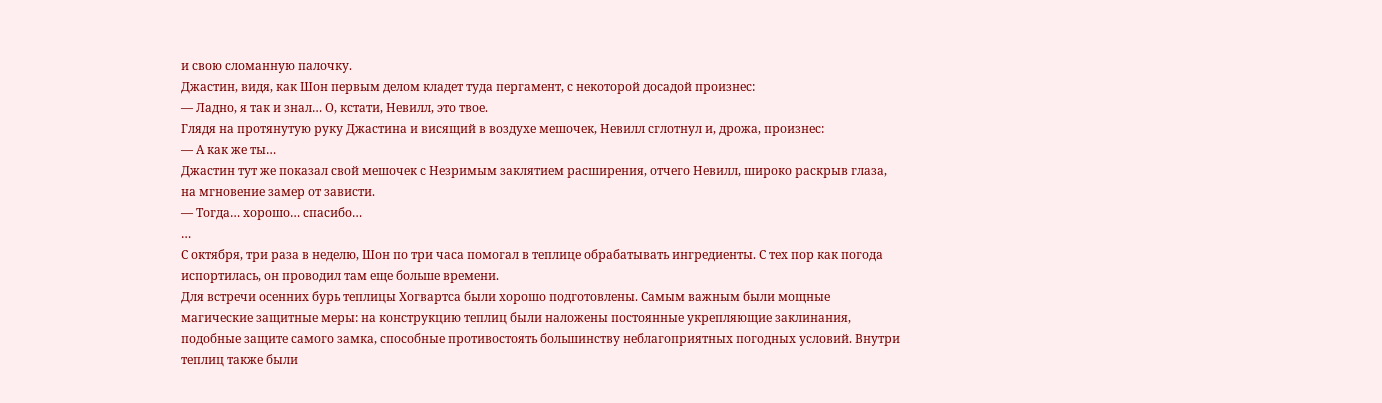и свою сломанную палочку.
Джастин, видя, как Шон первым делом кладет туда пергамент, с некоторой досадой произнес:
— Ладно, я так и знал… О, кстати, Невилл, это твое.
Глядя на протянутую руку Джастина и висящий в воздухе мешочек, Невилл сглотнул и, дрожа, произнес:
— А как же ты…
Джастин тут же показал свой мешочек с Незримым заклятием расширения, отчего Невилл, широко раскрыв глаза, на мгновение замер от зависти.
— Тогда… хорошо… спасибо…
…
С октября, три раза в неделю, Шон по три часа помогал в теплице обрабатывать ингредиенты. С тех пор как погода испортилась, он проводил там еще больше времени.
Для встречи осенних бурь теплицы Хогвартса были хорошо подготовлены. Самым важным были мощные магические защитные меры: на конструкцию теплиц были наложены постоянные укрепляющие заклинания, подобные защите самого замка, способные противостоять большинству неблагоприятных погодных условий. Внутри теплиц также были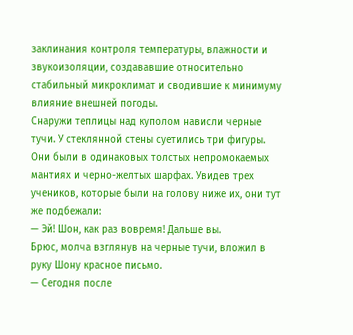заклинания контроля температуры, влажности и звукоизоляции, создававшие относительно стабильный микроклимат и сводившие к минимуму влияние внешней погоды.
Снаружи теплицы над куполом нависли черные тучи. У стеклянной стены суетились три фигуры. Они были в одинаковых толстых непромокаемых мантиях и черно-желтых шарфах. Увидев трех учеников, которые были на голову ниже их, они тут же подбежали:
— Эй! Шон, как раз вовремя! Дальше вы.
Брюс, молча взглянув на черные тучи, вложил в руку Шону красное письмо.
— Сегодня после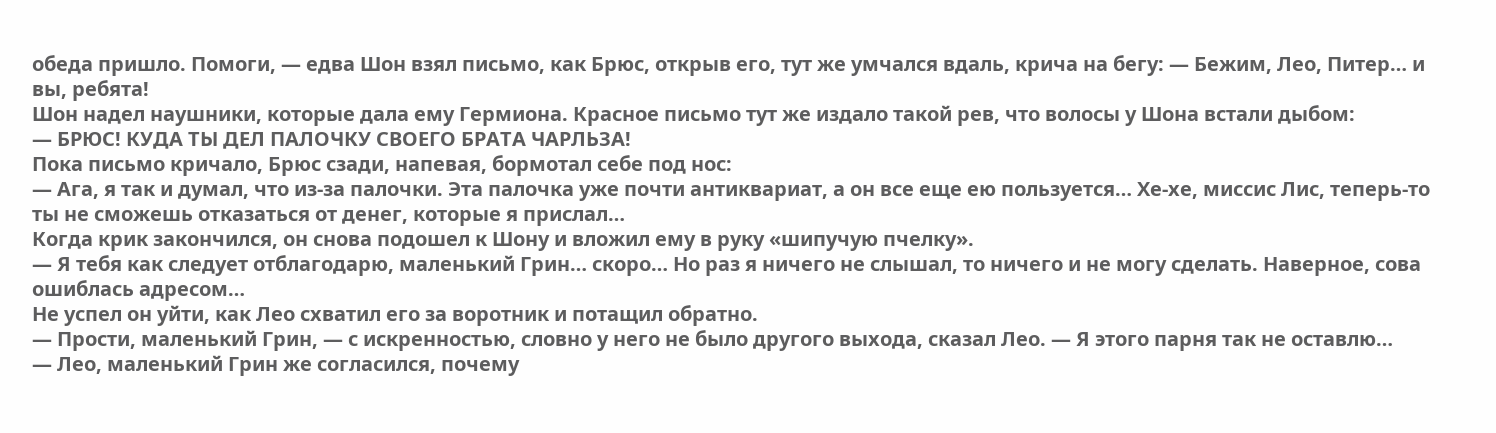обеда пришло. Помоги, — едва Шон взял письмо, как Брюс, открыв его, тут же умчался вдаль, крича на бегу: — Бежим, Лео, Питер… и вы, ребята!
Шон надел наушники, которые дала ему Гермиона. Красное письмо тут же издало такой рев, что волосы у Шона встали дыбом:
— БРЮС! КУДА ТЫ ДЕЛ ПАЛОЧКУ СВОЕГО БРАТА ЧАРЛЬЗА!
Пока письмо кричало, Брюс сзади, напевая, бормотал себе под нос:
— Ага, я так и думал, что из-за палочки. Эта палочка уже почти антиквариат, а он все еще ею пользуется… Хе-хе, миссис Лис, теперь-то ты не сможешь отказаться от денег, которые я прислал…
Когда крик закончился, он снова подошел к Шону и вложил ему в руку «шипучую пчелку».
— Я тебя как следует отблагодарю, маленький Грин… скоро… Но раз я ничего не слышал, то ничего и не могу сделать. Наверное, сова ошиблась адресом…
Не успел он уйти, как Лео схватил его за воротник и потащил обратно.
— Прости, маленький Грин, — с искренностью, словно у него не было другого выхода, сказал Лео. — Я этого парня так не оставлю…
— Лео, маленький Грин же согласился, почему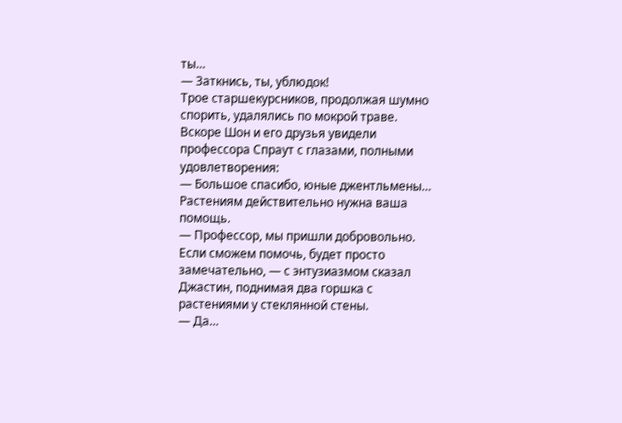ты…
— Заткнись, ты, ублюдок!
Трое старшекурсников, продолжая шумно спорить, удалялись по мокрой траве.
Вскоре Шон и его друзья увидели профессора Спраут с глазами, полными удовлетворения:
— Большое спасибо, юные джентльмены… Растениям действительно нужна ваша помощь.
— Профессор, мы пришли добровольно. Если сможем помочь, будет просто замечательно, — с энтузиазмом сказал Джастин, поднимая два горшка с растениями у стеклянной стены.
— Да…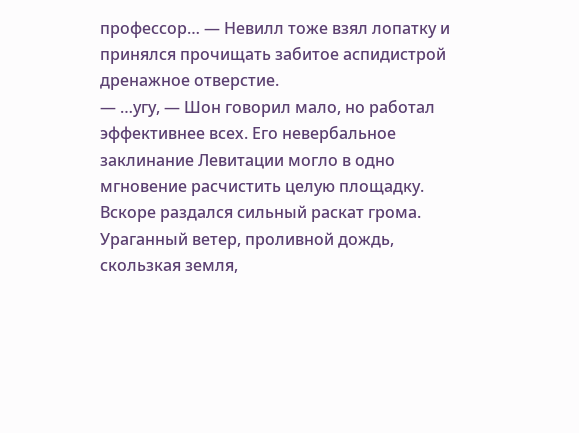профессор… — Невилл тоже взял лопатку и принялся прочищать забитое аспидистрой дренажное отверстие.
— …угу, — Шон говорил мало, но работал эффективнее всех. Его невербальное заклинание Левитации могло в одно мгновение расчистить целую площадку.
Вскоре раздался сильный раскат грома. Ураганный ветер, проливной дождь, скользкая земля,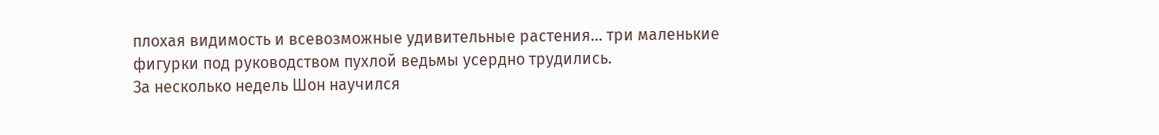плохая видимость и всевозможные удивительные растения… три маленькие фигурки под руководством пухлой ведьмы усердно трудились.
За несколько недель Шон научился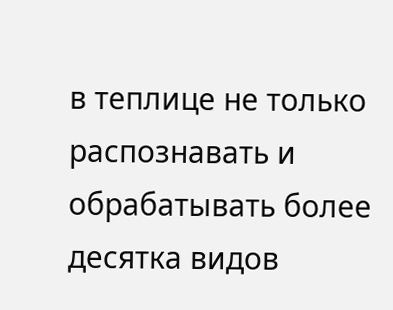в теплице не только распознавать и обрабатывать более десятка видов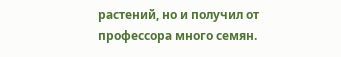растений, но и получил от профессора много семян.